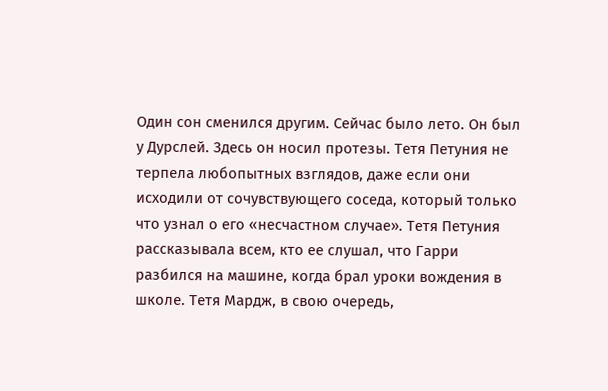Один сон сменился другим. Сейчас было лето. Он был у Дурслей. Здесь он носил протезы. Тетя Петуния не терпела любопытных взглядов, даже если они исходили от сочувствующего соседа, который только что узнал о его «несчастном случае». Тетя Петуния рассказывала всем, кто ее слушал, что Гарри разбился на машине, когда брал уроки вождения в школе. Тетя Мардж, в свою очередь,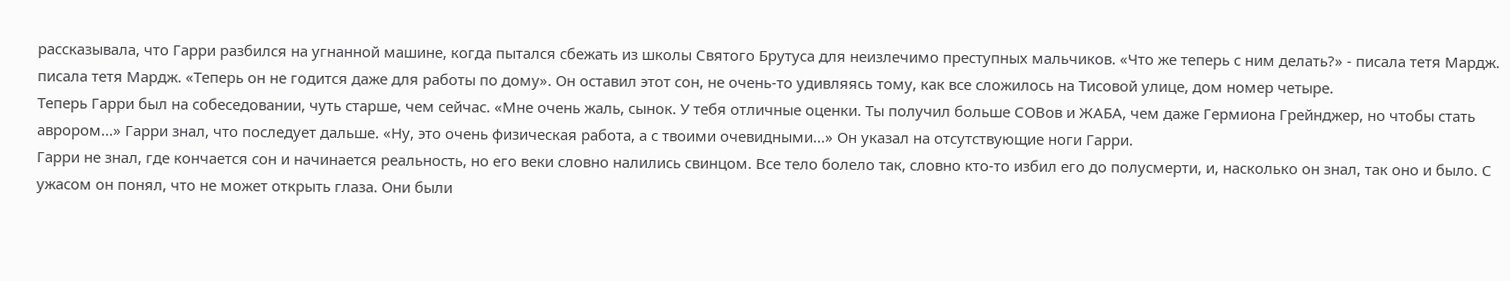рассказывала, что Гарри разбился на угнанной машине, когда пытался сбежать из школы Святого Брутуса для неизлечимо преступных мальчиков. «Что же теперь с ним делать?» - писала тетя Мардж. писала тетя Мардж. «Теперь он не годится даже для работы по дому». Он оставил этот сон, не очень-то удивляясь тому, как все сложилось на Тисовой улице, дом номер четыре.
Теперь Гарри был на собеседовании, чуть старше, чем сейчас. «Мне очень жаль, сынок. У тебя отличные оценки. Ты получил больше СОВов и ЖАБА, чем даже Гермиона Грейнджер, но чтобы стать аврором...» Гарри знал, что последует дальше. «Ну, это очень физическая работа, а с твоими очевидными...» Он указал на отсутствующие ноги Гарри.
Гарри не знал, где кончается сон и начинается реальность, но его веки словно налились свинцом. Все тело болело так, словно кто-то избил его до полусмерти, и, насколько он знал, так оно и было. С ужасом он понял, что не может открыть глаза. Они были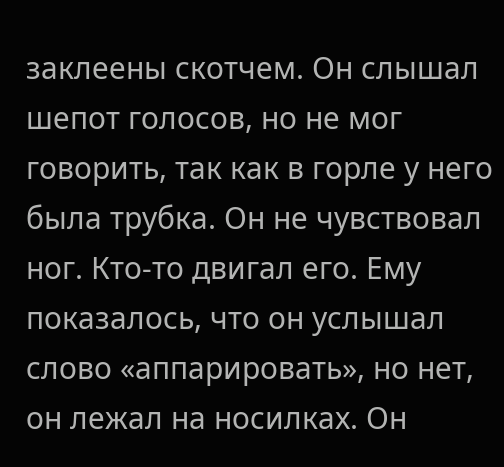заклеены скотчем. Он слышал шепот голосов, но не мог говорить, так как в горле у него была трубка. Он не чувствовал ног. Кто-то двигал его. Ему показалось, что он услышал слово «аппарировать», но нет, он лежал на носилках. Он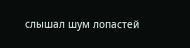слышал шум лопастей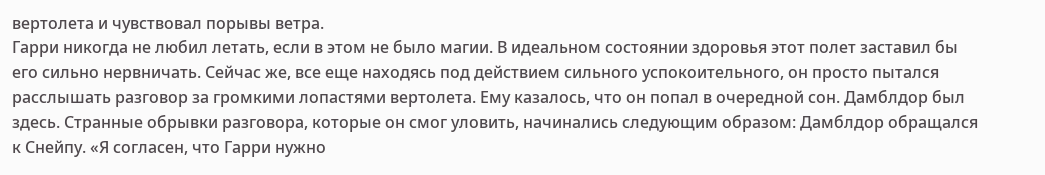вертолета и чувствовал порывы ветра.
Гарри никогда не любил летать, если в этом не было магии. В идеальном состоянии здоровья этот полет заставил бы его сильно нервничать. Сейчас же, все еще находясь под действием сильного успокоительного, он просто пытался расслышать разговор за громкими лопастями вертолета. Ему казалось, что он попал в очередной сон. Дамблдор был здесь. Странные обрывки разговора, которые он смог уловить, начинались следующим образом: Дамблдор обращался к Снейпу. «Я согласен, что Гарри нужно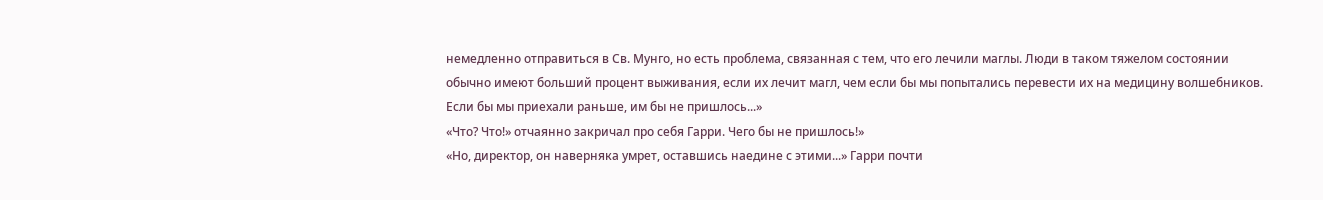немедленно отправиться в Св. Мунго, но есть проблема, связанная с тем, что его лечили маглы. Люди в таком тяжелом состоянии обычно имеют больший процент выживания, если их лечит магл, чем если бы мы попытались перевести их на медицину волшебников. Если бы мы приехали раньше, им бы не пришлось...»
«Что? Что!» отчаянно закричал про себя Гарри. Чего бы не пришлось!»
«Но, директор, он наверняка умрет, оставшись наедине с этими...» Гарри почти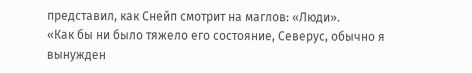представил, как Снейп смотрит на маглов: «Люди».
«Как бы ни было тяжело его состояние, Северус, обычно я вынужден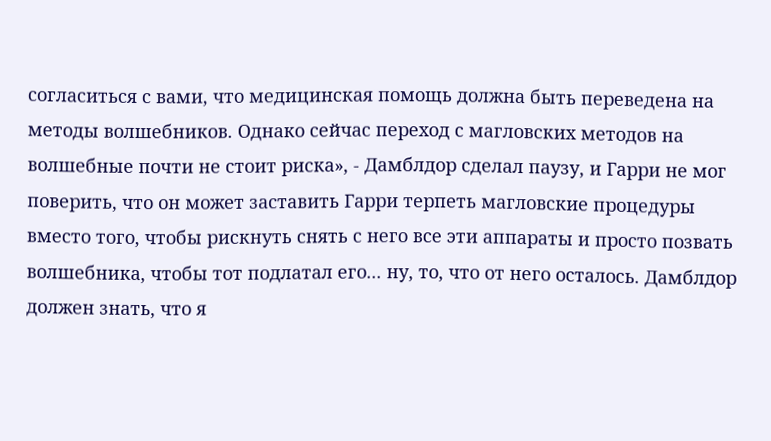согласиться с вами, что медицинская помощь должна быть переведена на методы волшебников. Однако сейчас переход с магловских методов на волшебные почти не стоит риска», - Дамблдор сделал паузу, и Гарри не мог поверить, что он может заставить Гарри терпеть магловские процедуры вместо того, чтобы рискнуть снять с него все эти аппараты и просто позвать волшебника, чтобы тот подлатал его... ну, то, что от него осталось. Дамблдор должен знать, что я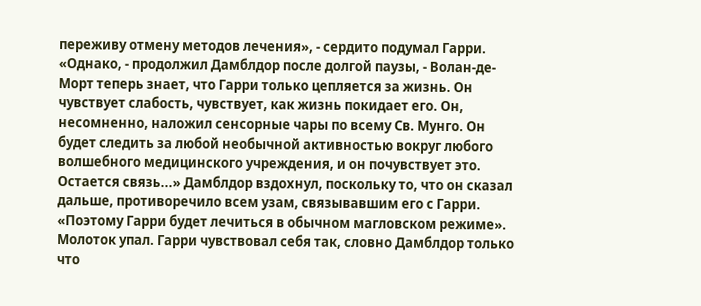переживу отмену методов лечения», - сердито подумал Гарри.
«Однако, - продолжил Дамблдор после долгой паузы, - Волан-де-Морт теперь знает, что Гарри только цепляется за жизнь. Он чувствует слабость, чувствует, как жизнь покидает его. Он, несомненно, наложил сенсорные чары по всему Св. Мунго. Он будет следить за любой необычной активностью вокруг любого волшебного медицинского учреждения, и он почувствует это. Остается связь...» Дамблдор вздохнул, поскольку то, что он сказал дальше, противоречило всем узам, связывавшим его с Гарри. «Поэтому Гарри будет лечиться в обычном магловском режиме». Молоток упал. Гарри чувствовал себя так, словно Дамблдор только что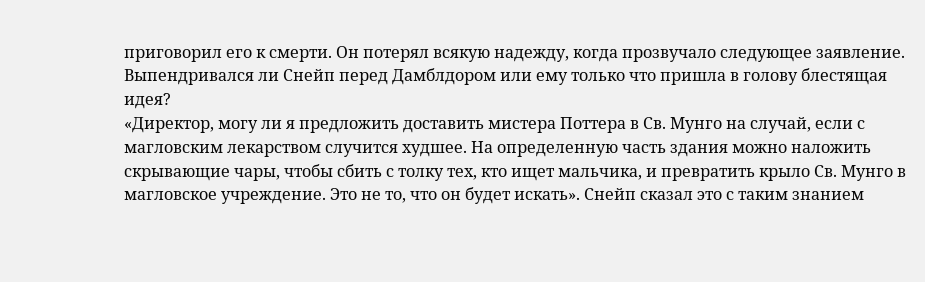приговорил его к смерти. Он потерял всякую надежду, когда прозвучало следующее заявление. Выпендривался ли Снейп перед Дамблдором или ему только что пришла в голову блестящая идея?
«Директор, могу ли я предложить доставить мистера Поттера в Св. Мунго на случай, если с магловским лекарством случится худшее. На определенную часть здания можно наложить скрывающие чары, чтобы сбить с толку тех, кто ищет мальчика, и превратить крыло Св. Мунго в магловское учреждение. Это не то, что он будет искать». Снейп сказал это с таким знанием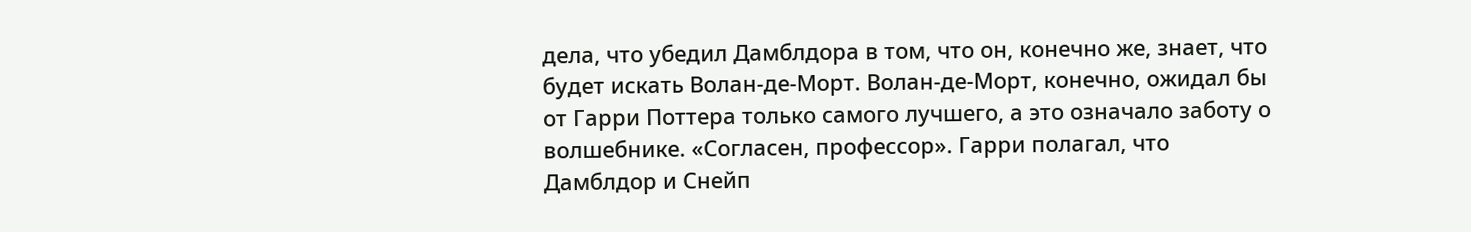дела, что убедил Дамблдора в том, что он, конечно же, знает, что будет искать Волан-де-Морт. Волан-де-Морт, конечно, ожидал бы от Гарри Поттера только самого лучшего, а это означало заботу о волшебнике. «Согласен, профессор». Гарри полагал, что Дамблдор и Снейп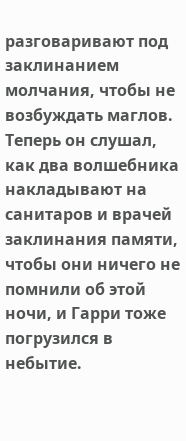разговаривают под заклинанием молчания, чтобы не возбуждать маглов. Теперь он слушал, как два волшебника накладывают на санитаров и врачей заклинания памяти, чтобы они ничего не помнили об этой ночи, и Гарри тоже погрузился в небытие.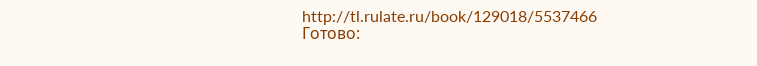http://tl.rulate.ru/book/129018/5537466
Готово: